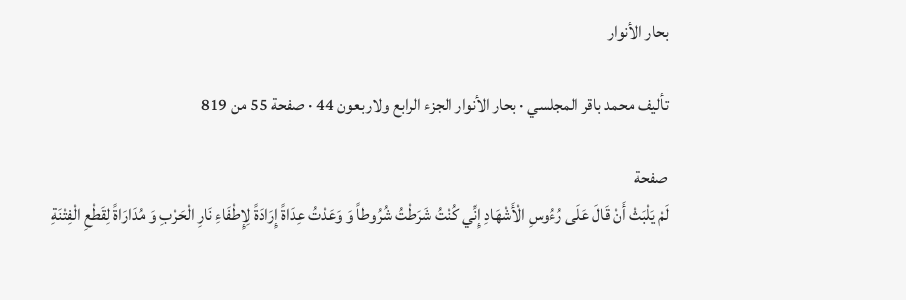بحار الأنوار

تأليف محمد باقر المجلسي · بحار الأنوار الجزء الرابع ولاربعون 44 · صفحة 55 من 819

صفحة
لَمْ يَلْبَثْ أَنْ قَالَ عَلَى رُءُوسِ الْأَشْهَادِ إِنِّي كُنْتُ شَرَطْتُ شُرُوطاً وَ وَعَدْتُ عِدَاةً إِرَادَةً لِإِطْفَاءِ نَارِ الْحَرْبِ وَ مُدَارَاةً لِقَطْعِ الْفِتْنَةِ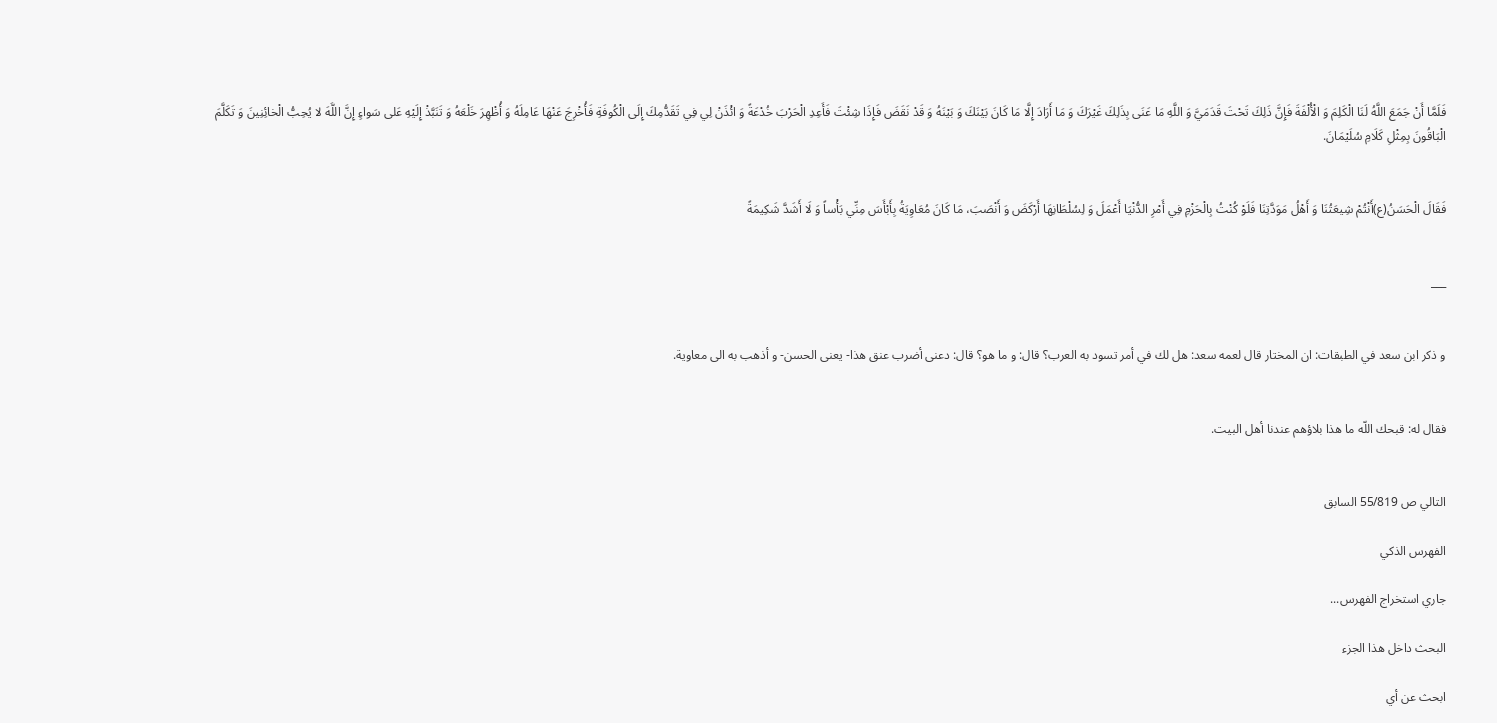فَلَمَّا أَنْ جَمَعَ اللَّهُ لَنَا الْكَلِمَ وَ الْأُلْفَةَ فَإِنَّ ذَلِكَ تَحْتَ قَدَمَيَّ وَ اللَّهِ مَا عَنَى بِذَلِكَ غَيْرَكَ وَ مَا أَرَادَ إِلَّا مَا كَانَ بَيْنَكَ وَ بَيْنَهُ وَ قَدْ نَقَضَ فَإِذَا شِئْتَ فَأَعِدِ الْحَرْبَ خُدْعَةً وَ ائْذَنْ لِي فِي تَقَدُّمِكَ إِلَى الْكُوفَةِ فَأُخْرِجَ عَنْهَا عَامِلَهُ وَ أُظْهِرَ خَلْعَهُ وَ تَنَبَّذْ إِلَيْهِ عَلى سَواءٍ إِنَّ اللَّهَ لا يُحِبُّ الْخائِنِينَ وَ تَكَلَّمَ الْبَاقُونَ بِمِثْلِ كَلَامِ سُلَيْمَانَ.


فَقَالَ الْحَسَنُ(ع)أَنْتُمْ شِيعَتُنَا وَ أَهْلُ مَوَدَّتِنَا فَلَوْ كُنْتُ بِالْحَزْمِ فِي أَمْرِ الدُّنْيَا أَعْمَلَ وَ لِسُلْطَانِهَا أَرْكَضَ وَ أَنْصَبَ، مَا كَانَ مُعَاوِيَةُ بِأَبْأَسَ مِنِّي بَأْساً وَ لَا أَشَدَّ شَكِيمَةً


___


و ذكر ابن سعد في الطبقات: ان المختار قال لعمه سعد: هل لك في أمر تسود به العرب؟ قال: و ما هو؟ قال: دعنى أضرب عنق هذا- يعنى الحسن- و أذهب به الى معاوية.


فقال له: قبحك اللّه ما هذا بلاؤهم عندنا أهل البيت.


التالي ص 55/819 السابق

الفهرس الذكي

جاري استخراج الفهرس...

البحث داخل هذا الجزء

ابحث عن أي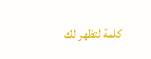كلمة لتظهر لك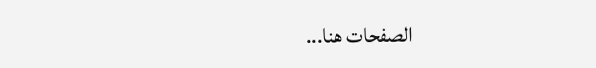الصفحات هنا...